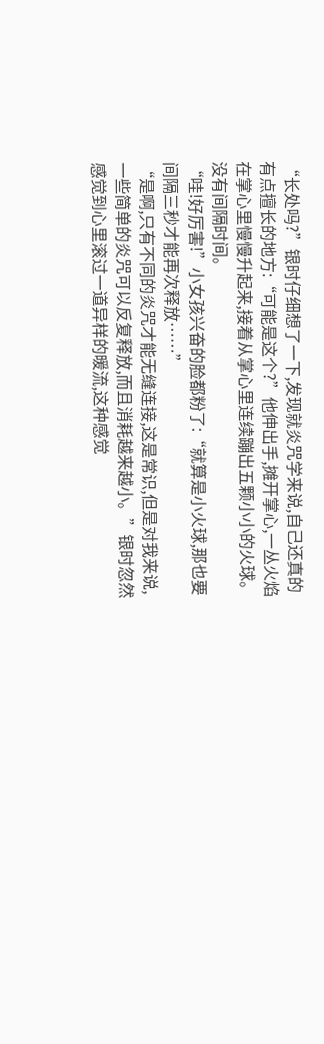“长处吗?”银时仔细想了一下,发现就炎咒学来说,自己还真的有点擅长的地方:“可能是这个?”他伸出手,摊开掌心,一丛火焰在掌心里慢慢升起来,接着从掌心里连续蹦出五颗小小的火球。
没有间隔时间。
“哇!好厉害!”小女孩兴奋的脸都粉了:“就算是小火球,那也要间隔三秒才能再次释放……”
“是啊,只有不同的炎咒才能无缝连接,这是常识,但是对我来说,一些简单的炎咒可以反复释放,而且消耗越来越小。”银时忽然感觉到心里滚过一道异样的暖流,这种感觉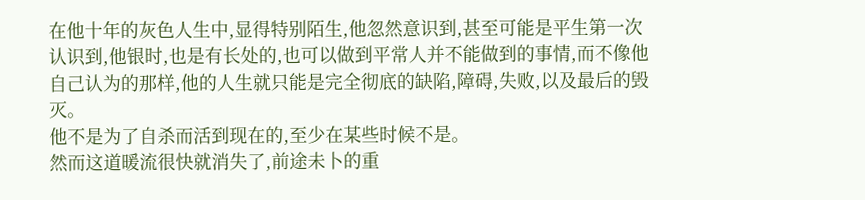在他十年的灰色人生中,显得特别陌生,他忽然意识到,甚至可能是平生第一次认识到,他银时,也是有长处的,也可以做到平常人并不能做到的事情,而不像他自己认为的那样,他的人生就只能是完全彻底的缺陷,障碍,失败,以及最后的毁灭。
他不是为了自杀而活到现在的,至少在某些时候不是。
然而这道暖流很快就消失了,前途未卜的重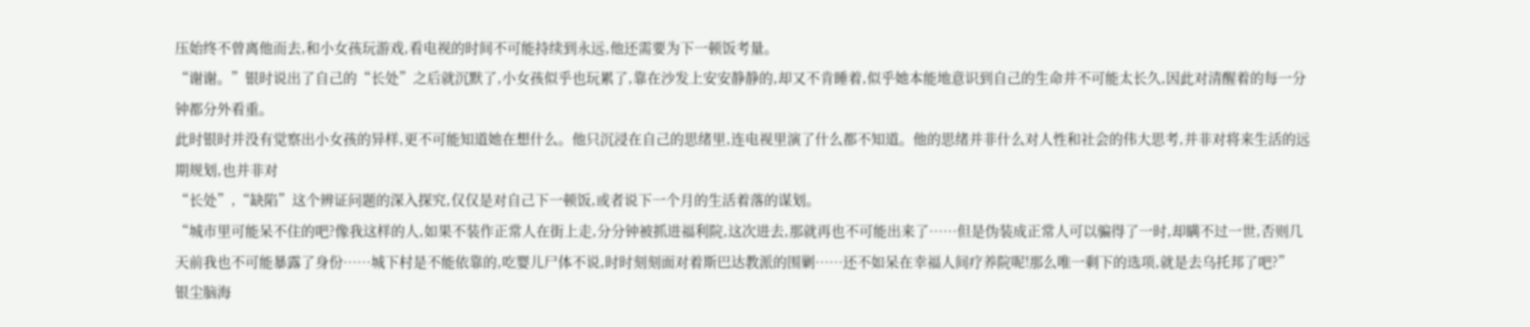压始终不曾离他而去,和小女孩玩游戏,看电视的时间不可能持续到永远,他还需要为下一顿饭考量。
“谢谢。”银时说出了自己的“长处”之后就沉默了,小女孩似乎也玩累了,靠在沙发上安安静静的,却又不肯睡着,似乎她本能地意识到自己的生命并不可能太长久,因此对清醒着的每一分钟都分外看重。
此时银时并没有觉察出小女孩的异样,更不可能知道她在想什么。他只沉浸在自己的思绪里,连电视里演了什么都不知道。他的思绪并非什么对人性和社会的伟大思考,并非对将来生活的远期规划,也并非对
“长处”,“缺陷”这个辨证问题的深入探究,仅仅是对自己下一顿饭,或者说下一个月的生活着落的谋划。
“城市里可能呆不住的吧?像我这样的人,如果不装作正常人在街上走,分分钟被抓进福利院,这次进去,那就再也不可能出来了……但是伪装成正常人可以骗得了一时,却瞒不过一世,否则几天前我也不可能暴露了身份……城下村是不能依靠的,吃婴儿尸体不说,时时刻刻面对着斯巴达教派的围剿……还不如呆在幸福人间疗养院呢!那么唯一剩下的选项,就是去乌托邦了吧?”
银尘脑海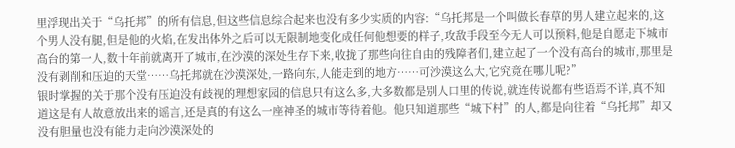里浮现出关于“乌托邦”的所有信息,但这些信息综合起来也没有多少实质的内容:“乌托邦是一个叫做长春草的男人建立起来的,这个男人没有腿,但是他的火焰,在发出体外之后可以无限制地变化成任何他想要的样子,攻敌手段至今无人可以预料,他是自愿走下城市高台的第一人,数十年前就离开了城市,在沙漠的深处生存下来,收拢了那些向往自由的残障者们,建立起了一个没有高台的城市,那里是没有剥削和压迫的天堂……乌托邦就在沙漠深处,一路向东,人能走到的地方……可沙漠这么大,它究竟在哪儿呢?”
银时掌握的关于那个没有压迫没有歧视的理想家园的信息只有这么多,大多数都是别人口里的传说,就连传说都有些语焉不详,真不知道这是有人故意放出来的谣言,还是真的有这么一座神圣的城市等待着他。他只知道那些“城下村”的人,都是向往着“乌托邦”却又没有胆量也没有能力走向沙漠深处的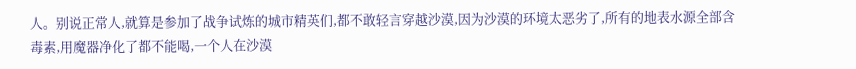人。别说正常人,就算是参加了战争试炼的城市精英们,都不敢轻言穿越沙漠,因为沙漠的环境太恶劣了,所有的地表水源全部含毒素,用魔器净化了都不能喝,一个人在沙漠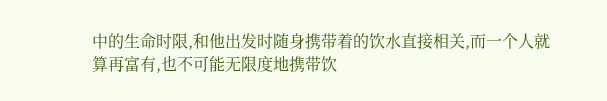中的生命时限,和他出发时随身携带着的饮水直接相关,而一个人就算再富有,也不可能无限度地携带饮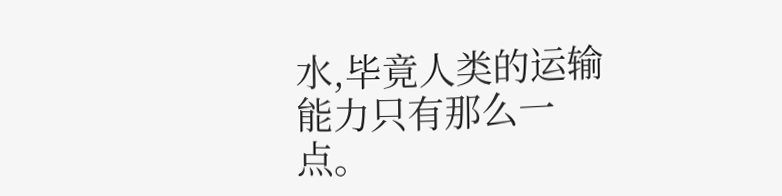水,毕竟人类的运输能力只有那么一点。